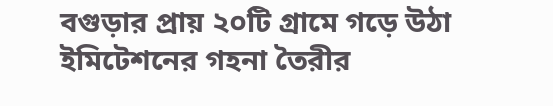বগুড়ার প্রায় ২০টি গ্রামে গড়ে উঠা ইমিটেশনের গহনা তৈরীর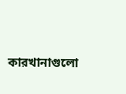কারখানাগুলো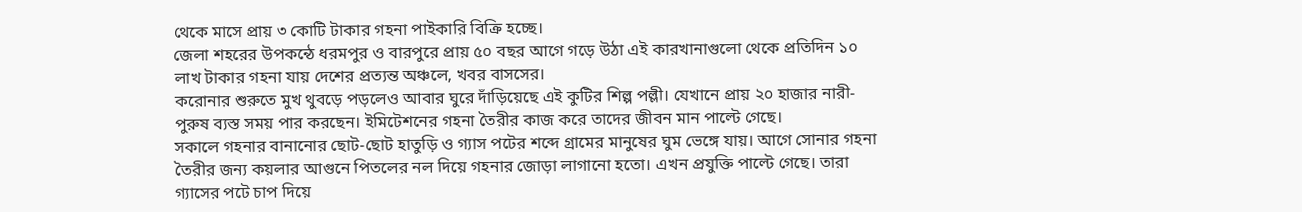থেকে মাসে প্রায় ৩ কোটি টাকার গহনা পাইকারি বিক্রি হচ্ছে।
জেলা শহরের উপকন্ঠে ধরমপুর ও বারপুরে প্রায় ৫০ বছর আগে গড়ে উঠা এই কারখানাগুলো থেকে প্রতিদিন ১০ লাখ টাকার গহনা যায় দেশের প্রত্যন্ত অঞ্চলে, খবর বাসসের।
করোনার শুরুতে মুখ থুবড়ে পড়লেও আবার ঘুরে দাঁড়িয়েছে এই কুটির শিল্প পল্লী। যেখানে প্রায় ২০ হাজার নারী-পুরুষ ব্যস্ত সময় পার করছেন। ইমিটেশনের গহনা তৈরীর কাজ করে তাদের জীবন মান পাল্টে গেছে।
সকালে গহনার বানানোর ছোট-ছোট হাতুড়ি ও গ্যাস পটের শব্দে গ্রামের মানুষের ঘুম ভেঙ্গে যায়। আগে সোনার গহনা তৈরীর জন্য কয়লার আগুনে পিতলের নল দিয়ে গহনার জোড়া লাগানো হতো। এখন প্রযুক্তি পাল্টে গেছে। তারা গ্যাসের পটে চাপ দিয়ে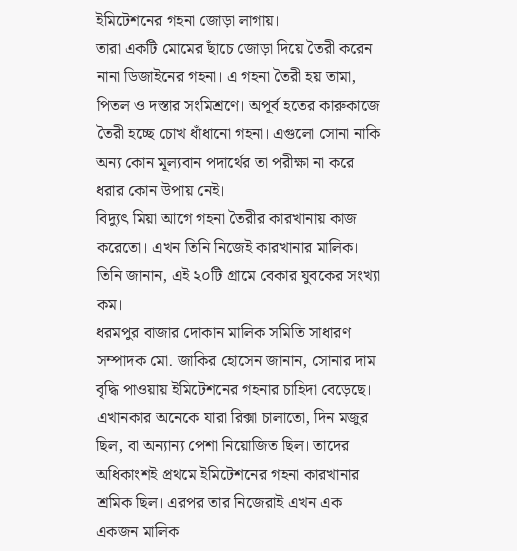ইমিটেশনের গহনা জোড়া লাগায়।
তারা একটি মোমের ছাঁচে জোড়া দিয়ে তৈরী করেন নানা ডিজাইনের গহনা। এ গহনা তৈরী হয় তামা, পিতল ও দস্তার সংমিশ্রণে। অপূর্ব হতের কারুকাজে তৈরী হচ্ছে চোখ ধাঁধানো গহনা। এগুলো সোনা নাকি অন্য কোন মূল্যবান পদার্থের তা পরীক্ষা না করে ধরার কোন উপায় নেই।
বিদ্যুৎ মিয়া আগে গহনা তৈরীর কারখানায় কাজ করেতো। এখন তিনি নিজেই কারখানার মালিক। তিনি জানান, এই ২০টি গ্রামে বেকার যুবকের সংখ্যা কম।
ধরমপুর বাজার দোকান মালিক সমিতি সাধারণ সম্পাদক মো. জাকির হোসেন জানান, সোনার দাম বৃদ্ধি পাওয়ায় ইমিটেশনের গহনার চাহিদা বেড়েছে। এখানকার অনেকে যারা রিক্সা চালাতো, দিন মজুর ছিল, বা অন্যান্য পেশা নিয়োজিত ছিল। তাদের অধিকাংশই প্রথমে ইমিটেশনের গহনা কারখানার শ্রমিক ছিল। এরপর তার নিজেরাই এখন এক একজন মালিক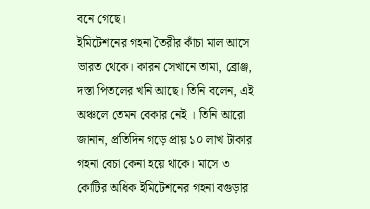বনে গেছে।
ইমিটেশনের গহনা তৈরীর কাঁচা মাল আসে ভারত থেকে। কারন সেখানে তামা, ব্রোঞ্জ, দস্তা পিতলের খনি আছে। তিনি বলেন, এই অঞ্চলে তেমন বেকার নেই । তিনি আরো জানান, প্রতিদিন গড়ে প্রায় ১০ লাখ টাকার গহনা বেচা কেনা হয়ে থাকে। মাসে ৩ কোটির অধিক ইমিটেশনের গহনা বগুড়ার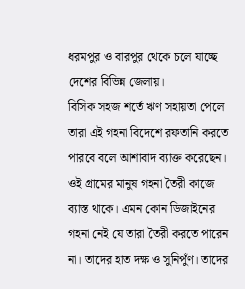ধরমপুর ও বারপুর থেকে চলে যাচ্ছে দেশের বিভিন্ন জেলায়।
বিসিক সহজ শর্তে ঋণ সহায়তা পেলে তারা এই গহনা বিদেশে রফতানি করতে পারবে বলে আশাবাদ ব্যাক্ত করেছেন।
ওই গ্রামের মানুষ গহনা তৈরী কাজে ব্যাস্ত থাকে। এমন কোন ডিজাইনের গহনা নেই যে তারা তৈরী করতে পারেন না। তাদের হাত দক্ষ ও সুনিপুঁণ। তাদের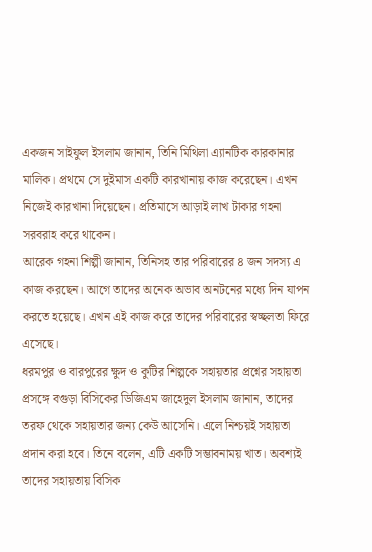একজন সাইফুল ইসলাম জানান, তিনি মিথিলা এ্যানটিক কারকানার মালিক। প্রথমে সে দুইমাস একটি কারখানায় কাজ করেছেন। এখন নিজেই কারখানা দিয়েছেন। প্রতিমাসে আড়াই লাখ টাকার গহনা সরবরাহ করে থাকেন।
আরেক গহনা শিল্পী জানান, তিনিসহ তার পরিবারের ৪ জন সদস্য এ কাজ করছেন। আগে তাদের অনেক অভাব অনটনের মধ্যে দিন যাপন করতে হয়েছে। এখন এই কাজ করে তাদের পরিবারের স্বচ্ছলতা ফিরে এসেছে।
ধরমপুর ও বারপুরের ক্ষুদ ও কুটির শিল্পকে সহায়তার প্রশ্নের সহায়তা প্রসঙ্গে বগুড়া বিসিকের ডিজিএম জাহেদুল ইসলাম জানান, তাদের তরফ থেকে সহায়তার জন্য কেউ আসেনি। এলে নিশ্চয়ই সহায়তা প্রদান করা হবে। তিনে বলেন, এটি একটি সম্ভাবনাময় খাত। অবশ্যই তাদের সহায়তায় বিসিক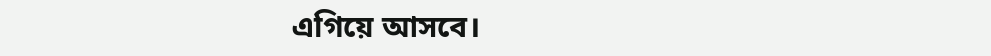এগিয়ে আসবে।